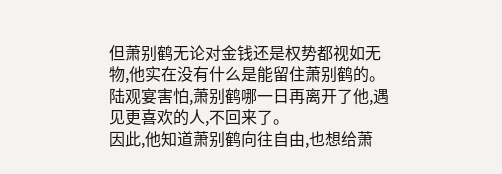但萧别鹤无论对金钱还是权势都视如无物,他实在没有什么是能留住萧别鹤的。
陆观宴害怕,萧别鹤哪一日再离开了他,遇见更喜欢的人,不回来了。
因此,他知道萧别鹤向往自由,也想给萧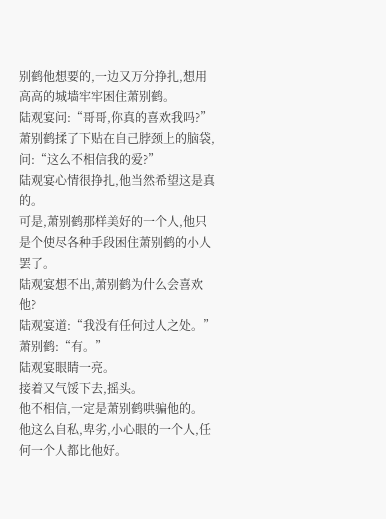别鹤他想要的,一边又万分挣扎,想用高高的城墙牢牢困住萧别鹤。
陆观宴问:“哥哥,你真的喜欢我吗?”
萧别鹤揉了下贴在自己脖颈上的脑袋,问:“这么不相信我的爱?”
陆观宴心情很挣扎,他当然希望这是真的。
可是,萧别鹤那样美好的一个人,他只是个使尽各种手段困住萧别鹤的小人罢了。
陆观宴想不出,萧别鹤为什么会喜欢他?
陆观宴道:“我没有任何过人之处。”
萧别鹤:“有。”
陆观宴眼睛一亮。
接着又气馁下去,摇头。
他不相信,一定是萧别鹤哄骗他的。
他这么自私,卑劣,小心眼的一个人,任何一个人都比他好。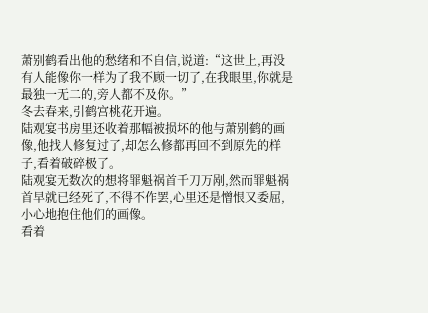萧别鹤看出他的愁绪和不自信,说道:“这世上,再没有人能像你一样为了我不顾一切了,在我眼里,你就是最独一无二的,旁人都不及你。”
冬去春来,引鹤宫桃花开遍。
陆观宴书房里还收着那幅被损坏的他与萧别鹤的画像,他找人修复过了,却怎么修都再回不到原先的样子,看着破碎极了。
陆观宴无数次的想将罪魁祸首千刀万剐,然而罪魁祸首早就已经死了,不得不作罢,心里还是憎恨又委屈,小心地抱住他们的画像。
看着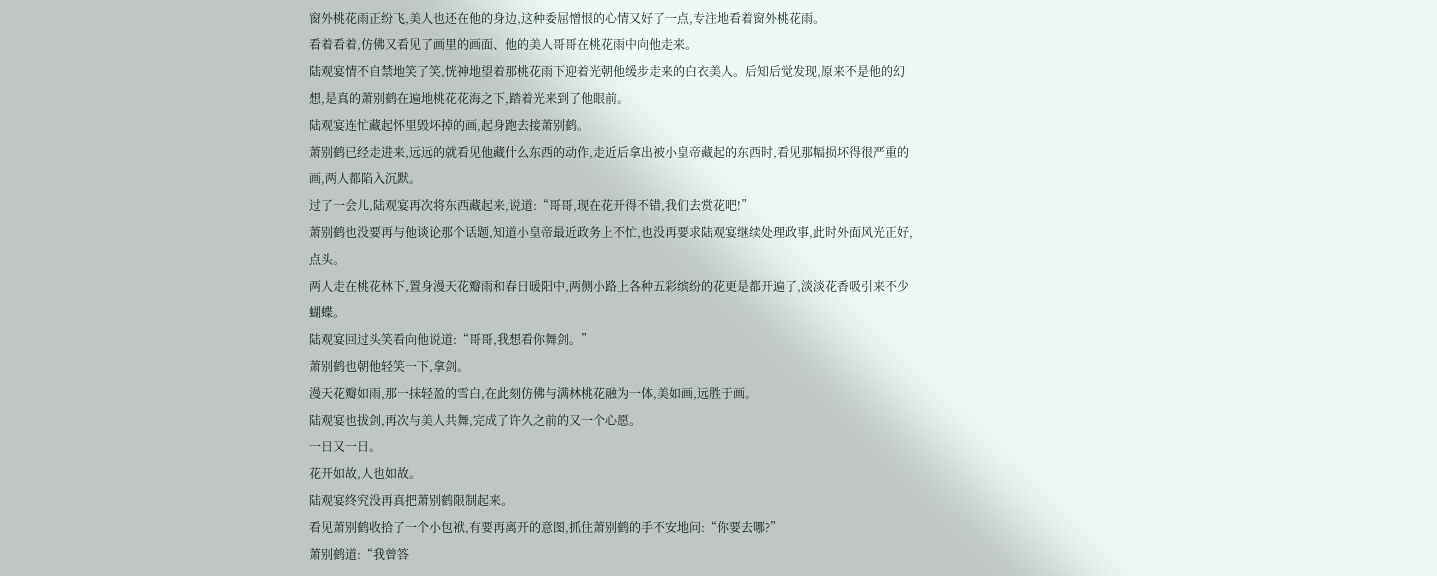窗外桃花雨正纷飞,美人也还在他的身边,这种委屈憎恨的心情又好了一点,专注地看着窗外桃花雨。
看着看着,仿佛又看见了画里的画面、他的美人哥哥在桃花雨中向他走来。
陆观宴情不自禁地笑了笑,恍神地望着那桃花雨下迎着光朝他缓步走来的白衣美人。后知后觉发现,原来不是他的幻想,是真的萧别鹤在遍地桃花花海之下,踏着光来到了他眼前。
陆观宴连忙藏起怀里毁坏掉的画,起身跑去接萧别鹤。
萧别鹤已经走进来,远远的就看见他藏什么东西的动作,走近后拿出被小皇帝藏起的东西时,看见那幅损坏得很严重的画,两人都陷入沉默。
过了一会儿,陆观宴再次将东西藏起来,说道:“哥哥,现在花开得不错,我们去赏花吧!”
萧别鹤也没要再与他谈论那个话题,知道小皇帝最近政务上不忙,也没再要求陆观宴继续处理政事,此时外面风光正好,点头。
两人走在桃花林下,置身漫天花瓣雨和春日暖阳中,两侧小路上各种五彩缤纷的花更是都开遍了,淡淡花香吸引来不少蝴蝶。
陆观宴回过头笑看向他说道:“哥哥,我想看你舞剑。”
萧别鹤也朝他轻笑一下,拿剑。
漫天花瓣如雨,那一抹轻盈的雪白,在此刻仿佛与满林桃花融为一体,美如画,远胜于画。
陆观宴也拔剑,再次与美人共舞,完成了许久之前的又一个心愿。
一日又一日。
花开如故,人也如故。
陆观宴终究没再真把萧别鹤限制起来。
看见萧别鹤收拾了一个小包袱,有要再离开的意图,抓住萧别鹤的手不安地问:“你要去哪?”
萧别鹤道:“我曾答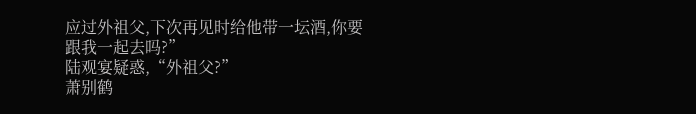应过外祖父,下次再见时给他带一坛酒,你要跟我一起去吗?”
陆观宴疑惑,“外祖父?”
萧别鹤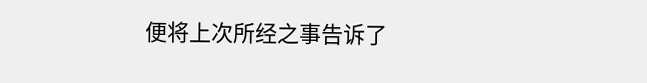便将上次所经之事告诉了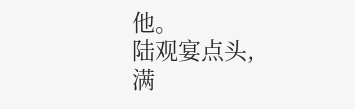他。
陆观宴点头,满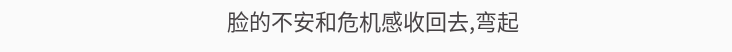脸的不安和危机感收回去,弯起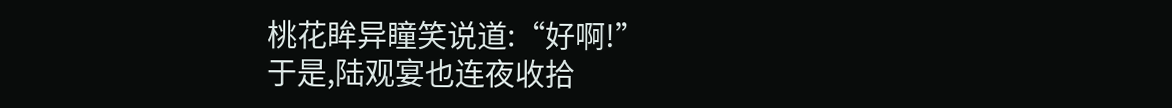桃花眸异瞳笑说道:“好啊!”
于是,陆观宴也连夜收拾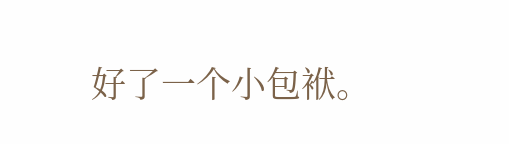好了一个小包袱。